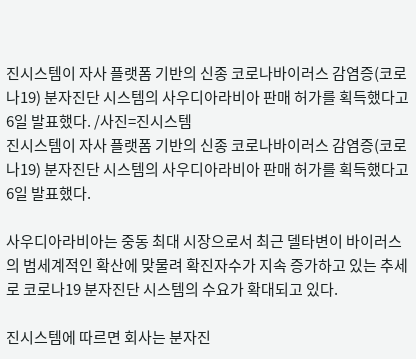진시스템이 자사 플랫폼 기반의 신종 코로나바이러스 감염증(코로나19) 분자진단 시스템의 사우디아라비아 판매 허가를 획득했다고 6일 발표했다. /사진=진시스템
진시스템이 자사 플랫폼 기반의 신종 코로나바이러스 감염증(코로나19) 분자진단 시스템의 사우디아라비아 판매 허가를 획득했다고 6일 발표했다.

사우디아라비아는 중동 최대 시장으로서 최근 델타변이 바이러스의 범세계적인 확산에 맞물려 확진자수가 지속 증가하고 있는 추세로 코로나19 분자진단 시스템의 수요가 확대되고 있다.

진시스템에 따르면 회사는 분자진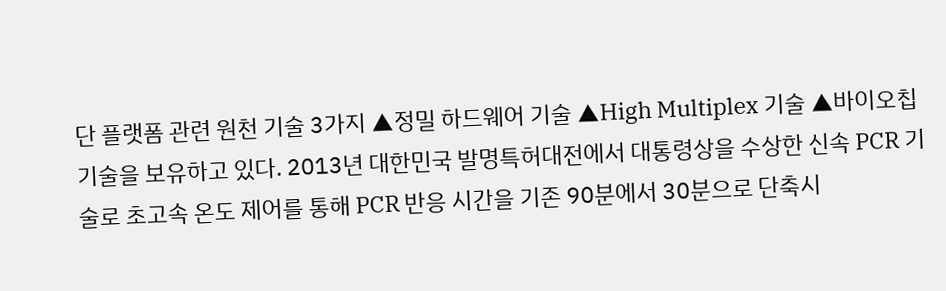단 플랫폼 관련 원천 기술 3가지 ▲정밀 하드웨어 기술 ▲High Multiplex 기술 ▲바이오칩 기술을 보유하고 있다. 2013년 대한민국 발명특허대전에서 대통령상을 수상한 신속 PCR 기술로 초고속 온도 제어를 통해 PCR 반응 시간을 기존 90분에서 30분으로 단축시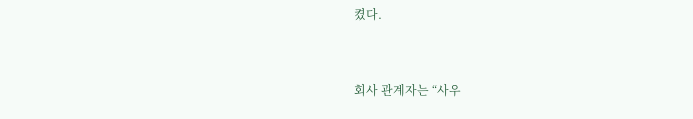켰다.


회사 관계자는 “사우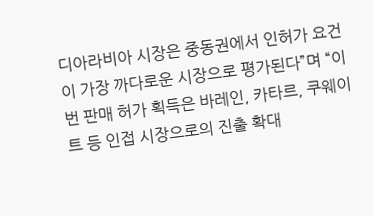디아라비아 시장은 중동권에서 인허가 요건이 가장 까다로운 시장으로 평가된다”며 “이번 판매 허가 획득은 바레인, 카타르, 쿠웨이트 등 인접 시장으로의 진출 확대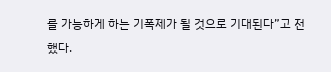를 가능하게 하는 기폭제가 될 것으로 기대된다”고 전했다.